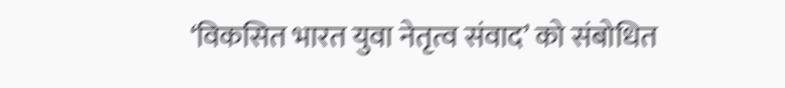‘विकसित भारत युवा नेतृत्व संवाद’ को संबोधित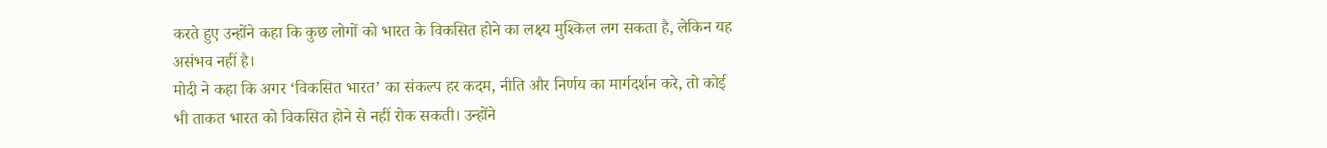करते हुए उन्होंने कहा कि कुछ लोगों को भारत के विकसित होने का लक्ष्य मुश्किल लग सकता है, लेकिन यह असंभव नहीं है।
मोदी ने कहा कि अगर ‘विकसित भारत’ का संकल्प हर कदम, नीति और निर्णय का मार्गदर्शन करे, तो कोई भी ताकत भारत को विकसित होने से नहीं रोक सकती। उन्होंने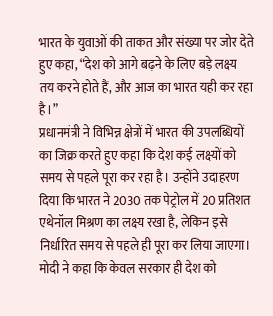भारत के युवाओं की ताकत और संख्या पर जोर देते हुए कहा, “देश को आगे बढ़ने के लिए बड़े लक्ष्य तय करने होते हैं, और आज का भारत यही कर रहा है।”
प्रधानमंत्री ने विभिन्न क्षेत्रों में भारत की उपलब्धियों का जिक्र करते हुए कहा कि देश कई लक्ष्यों को समय से पहले पूरा कर रहा है। उन्होंने उदाहरण दिया कि भारत ने 2030 तक पेट्रोल में 20 प्रतिशत एथेनॉल मिश्रण का लक्ष्य रखा है, लेकिन इसे निर्धारित समय से पहले ही पूरा कर लिया जाएगा।
मोदी ने कहा कि केवल सरकार ही देश को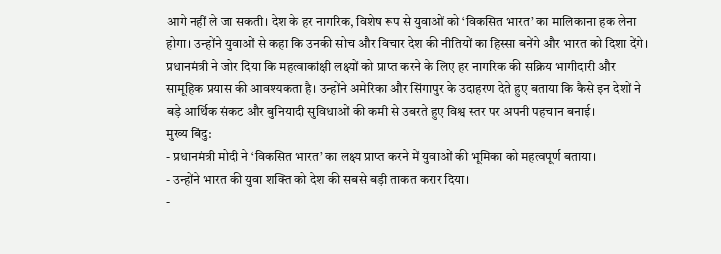आगे नहीं ले जा सकती। देश के हर नागरिक, विशेष रूप से युवाओं को ‘विकसित भारत’ का मालिकाना हक लेना होगा। उन्होंने युवाओं से कहा कि उनकी सोच और विचार देश की नीतियों का हिस्सा बनेंगे और भारत को दिशा देंगे।
प्रधानमंत्री ने जोर दिया कि महत्वाकांक्षी लक्ष्यों को प्राप्त करने के लिए हर नागरिक की सक्रिय भागीदारी और सामूहिक प्रयास की आवश्यकता है। उन्होंने अमेरिका और सिंगापुर के उदाहरण देते हुए बताया कि कैसे इन देशों ने बड़े आर्थिक संकट और बुनियादी सुविधाओं की कमी से उबरते हुए विश्व स्तर पर अपनी पहचान बनाई।
मुख्य बिंदु:
- प्रधानमंत्री मोदी ने ‘विकसित भारत’ का लक्ष्य प्राप्त करने में युवाओं की भूमिका को महत्वपूर्ण बताया।
- उन्होंने भारत की युवा शक्ति को देश की सबसे बड़ी ताकत करार दिया।
-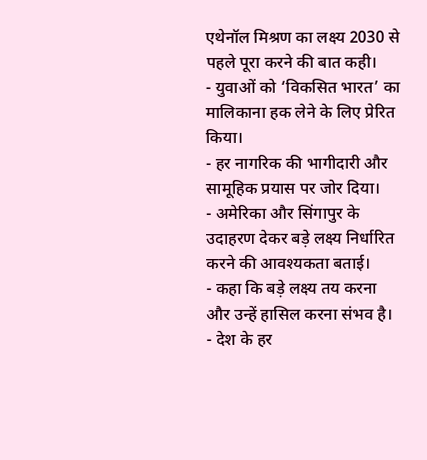एथेनॉल मिश्रण का लक्ष्य 2030 से पहले पूरा करने की बात कही।
- युवाओं को ‘विकसित भारत’ का मालिकाना हक लेने के लिए प्रेरित किया।
- हर नागरिक की भागीदारी और सामूहिक प्रयास पर जोर दिया।
- अमेरिका और सिंगापुर के उदाहरण देकर बड़े लक्ष्य निर्धारित करने की आवश्यकता बताई।
- कहा कि बड़े लक्ष्य तय करना और उन्हें हासिल करना संभव है।
- देश के हर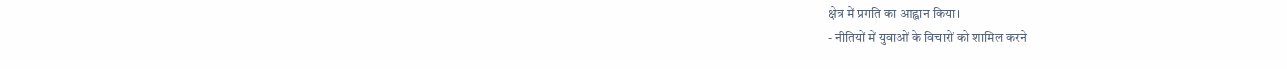क्षेत्र में प्रगति का आह्वान किया।
- नीतियों में युवाओं के विचारों को शामिल करने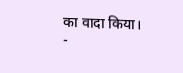का वादा किया।
-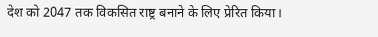देश को 2047 तक विकसित राष्ट्र बनाने के लिए प्रेरित किया।